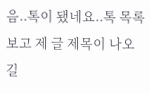음..톡이 됐네요..톡 목록 보고 제 글 제목이 나오길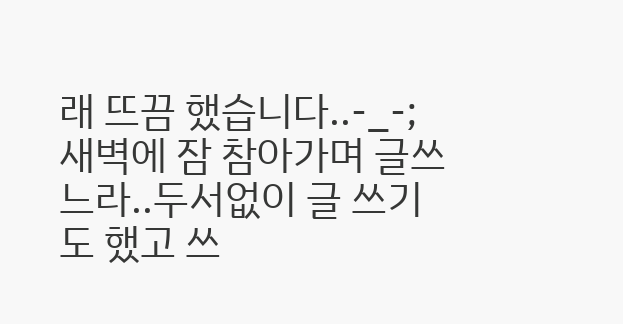래 뜨끔 했습니다..-_-;
새벽에 잠 참아가며 글쓰느라..두서없이 글 쓰기도 했고 쓰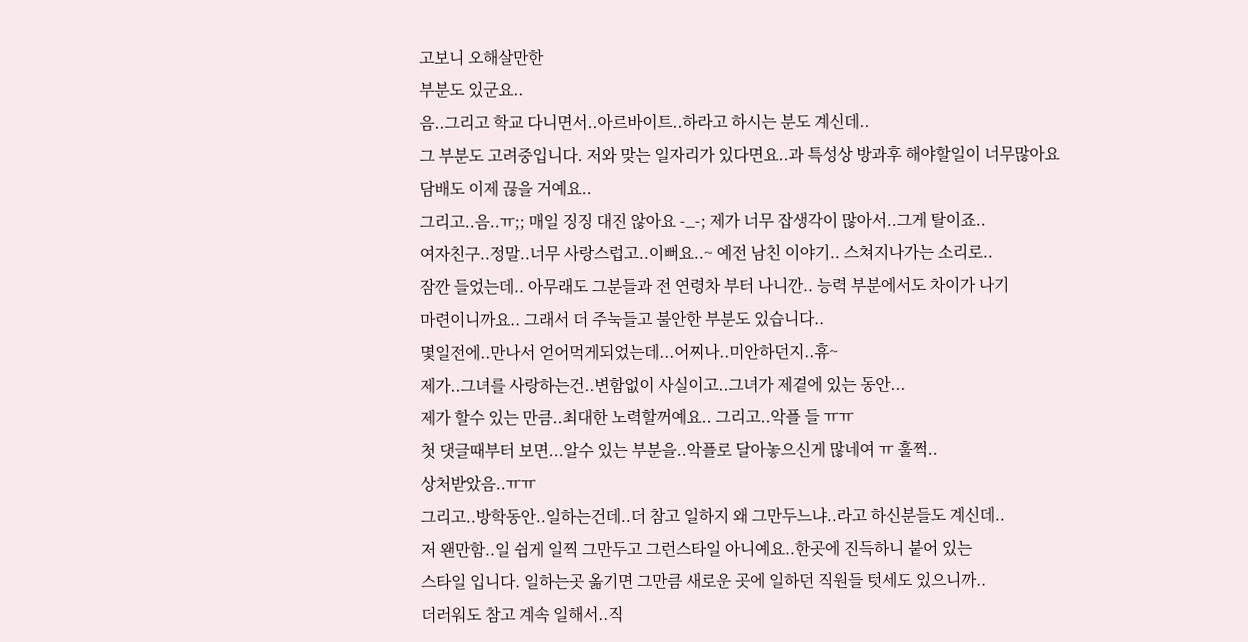고보니 오해살만한
부분도 있군요..
음..그리고 학교 다니면서..아르바이트..하라고 하시는 분도 계신데..
그 부분도 고려중입니다. 저와 맞는 일자리가 있다면요..과 특성상 방과후 해야할일이 너무많아요
담배도 이제 끊을 거예요..
그리고..음..ㅠ;; 매일 징징 대진 않아요 -_-; 제가 너무 잡생각이 많아서..그게 탈이죠..
여자친구..정말..너무 사랑스럽고..이뻐요..~ 예전 남친 이야기.. 스쳐지나가는 소리로..
잠깐 들었는데.. 아무래도 그분들과 전 연령차 부터 나니깐.. 능력 부분에서도 차이가 나기
마련이니까요.. 그래서 더 주눅들고 불안한 부분도 있습니다..
몇일전에..만나서 얻어먹게되었는데...어찌나..미안하던지..휴~
제가..그녀를 사랑하는건..변함없이 사실이고..그녀가 제곁에 있는 동안...
제가 할수 있는 만큼..최대한 노력할꺼예요.. 그리고..악플 들 ㅠㅠ
첫 댓글때부터 보면...알수 있는 부분을..악플로 달아놓으신게 많네여 ㅠ 훌쩍..
상처받았음..ㅠㅠ
그리고..방학동안..일하는건데..더 참고 일하지 왜 그만두느냐..라고 하신분들도 계신데..
저 왠만함..일 쉽게 일찍 그만두고 그런스타일 아니예요..한곳에 진득하니 붙어 있는
스타일 입니다. 일하는곳 옮기면 그만큼 새로운 곳에 일하던 직원들 텃세도 있으니까..
더러워도 참고 계속 일해서..직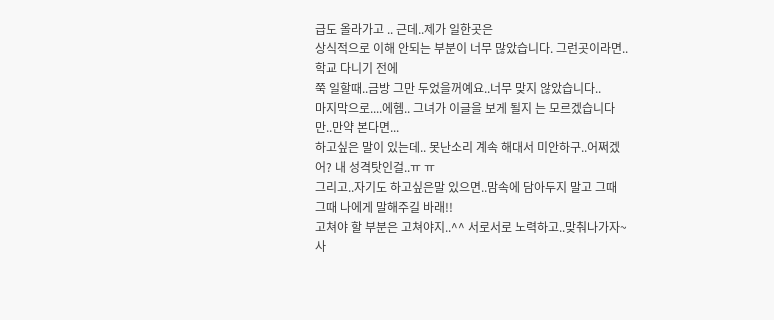급도 올라가고 .. 근데..제가 일한곳은
상식적으로 이해 안되는 부분이 너무 많았습니다. 그런곳이라면..학교 다니기 전에
쭉 일할때..금방 그만 두었을꺼예요..너무 맞지 않았습니다..
마지막으로....에헴.. 그녀가 이글을 보게 될지 는 모르겠습니다만..만약 본다면...
하고싶은 말이 있는데.. 못난소리 계속 해대서 미안하구..어쩌겠어? 내 성격탓인걸..ㅠ ㅠ
그리고..자기도 하고싶은말 있으면..맘속에 담아두지 말고 그때 그때 나에게 말해주길 바래!!
고쳐야 할 부분은 고쳐야지..^^ 서로서로 노력하고..맞춰나가자~
사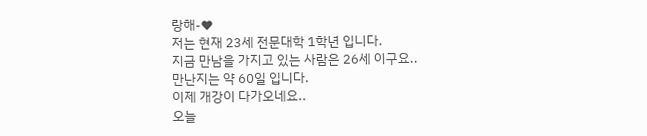랑해-♥
저는 현재 23세 전문대학 1학년 입니다.
지금 만남을 가지고 있는 사람은 26세 이구요..
만난지는 약 60일 입니다.
이제 개강이 다가오네요..
오늘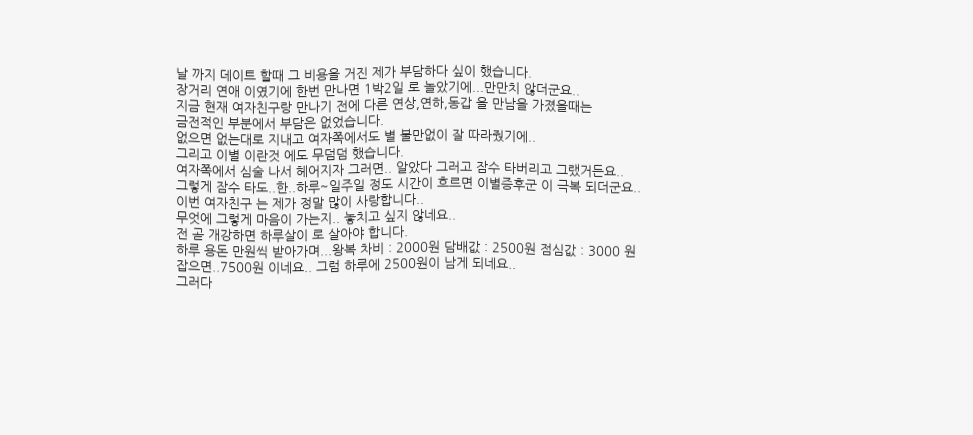날 까지 데이트 할때 그 비용을 거진 제가 부담하다 싶이 했습니다.
장거리 연애 이였기에 한번 만나면 1박2일 로 놀았기에...만만치 않더군요..
지금 현재 여자친구랑 만나기 전에 다른 연상,연하,동갑 을 만남을 가졌을때는
금전적인 부분에서 부담은 없었습니다.
없으면 없는대로 지내고 여자쪽에서도 별 불만없이 잘 따라줬기에..
그리고 이별 이란것 에도 무덤덤 했습니다.
여자쪽에서 심술 나서 헤어지자 그러면.. 알았다 그러고 잠수 타버리고 그랬거든요..
그렇게 잠수 타도..한..하루~일주일 정도 시간이 흐르면 이별증후군 이 극복 되더군요..
이번 여자친구 는 제가 정말 많이 사랑합니다..
무엇에 그렇게 마음이 가는지.. 놓치고 싶지 않네요..
전 곧 개강하면 하루살이 로 살아야 합니다.
하루 용돈 만원씩 받아가며...왕복 차비 : 2000원 담배값 : 2500원 점심값 : 3000 원
잡으면..7500원 이네요.. 그럼 하루에 2500원이 남게 되네요..
그러다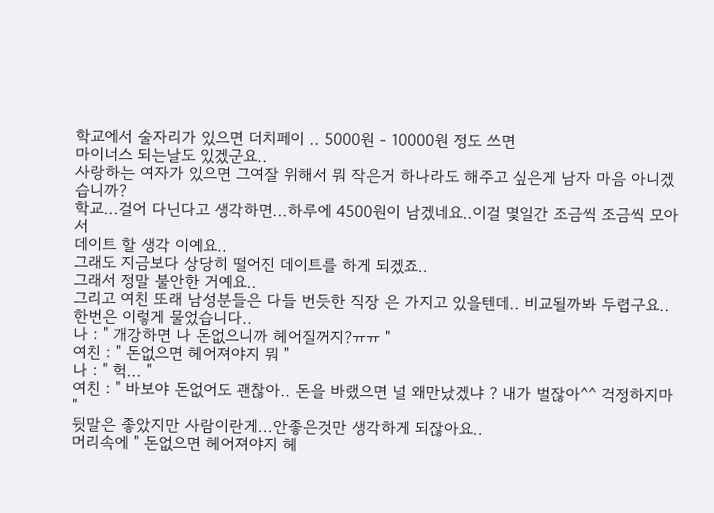학교에서 술자리가 있으면 더치페이 .. 5000원 - 10000원 정도 쓰면
마이너스 되는날도 있겠군요..
사랑하는 여자가 있으면 그여잘 위해서 뭐 작은거 하나라도 해주고 싶은게 남자 마음 아니겠습니까?
학교...걸어 다닌다고 생각하면...하루에 4500원이 남겠네요..이걸 몇일간 조금씩 조금씩 모아서
데이트 할 생각 이예요..
그래도 지금보다 상당히 떨어진 데이트를 하게 되겠죠..
그래서 정말 불안한 거예요..
그리고 여친 또래 남성분들은 다들 번듯한 직장 은 가지고 있을텐데.. 비교될까봐 두렵구요..
한번은 이렇게 물었습니다..
나 : " 개강하면 나 돈없으니까 헤어질꺼지?ㅠㅠ "
여친 : " 돈없으면 헤어져야지 뭐 "
나 : " 헉... "
여친 : " 바보야 돈없어도 괜찮아.. 돈을 바랬으면 널 왜만났겠냐 ? 내가 벌잖아^^ 걱정하지마 "
뒷말은 좋았지만 사람이란게...안좋은것만 생각하게 되잖아요..
머리속에 " 돈없으면 헤어져야지 헤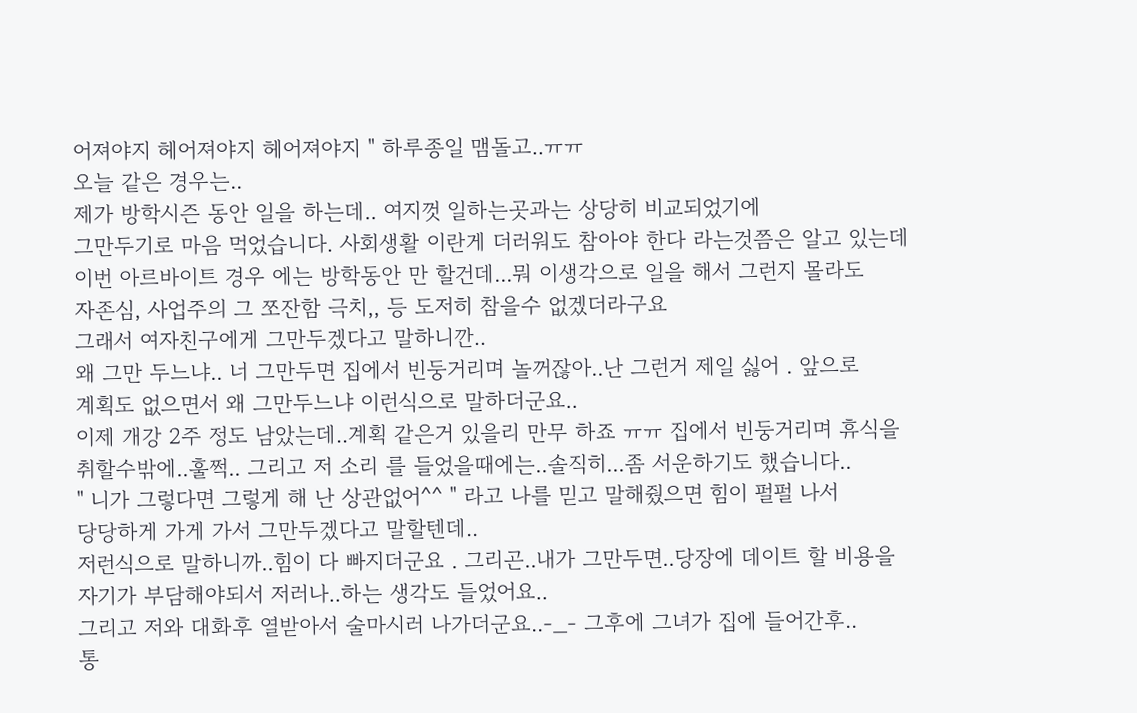어져야지 헤어져야지 헤어져야지 " 하루종일 맴돌고..ㅠㅠ
오늘 같은 경우는..
제가 방학시즌 동안 일을 하는데.. 여지껏 일하는곳과는 상당히 비교되었기에
그만두기로 마음 먹었습니다. 사회생활 이란게 더러워도 참아야 한다 라는것쯤은 알고 있는데
이번 아르바이트 경우 에는 방학동안 만 할건데...뭐 이생각으로 일을 해서 그런지 몰라도
자존심, 사업주의 그 쪼잔함 극치,, 등 도저히 참을수 없겠더라구요
그래서 여자친구에게 그만두겠다고 말하니깐..
왜 그만 두느냐.. 너 그만두면 집에서 빈둥거리며 놀꺼잖아..난 그런거 제일 싫어 . 앞으로
계획도 없으면서 왜 그만두느냐 이런식으로 말하더군요..
이제 개강 2주 정도 남았는데..계획 같은거 있을리 만무 하죠 ㅠㅠ 집에서 빈둥거리며 휴식을
취할수밖에..훌쩍.. 그리고 저 소리 를 들었을때에는..솔직히...좀 서운하기도 했습니다..
" 니가 그렇다면 그렇게 해 난 상관없어^^ " 라고 나를 믿고 말해줬으면 힘이 펄펄 나서
당당하게 가게 가서 그만두겠다고 말할텐데..
저런식으로 말하니까..힘이 다 빠지더군요 . 그리곤..내가 그만두면..당장에 데이트 할 비용을
자기가 부담해야되서 저러나..하는 생각도 들었어요..
그리고 저와 대화후 열받아서 술마시러 나가더군요..-_- 그후에 그녀가 집에 들어간후..
통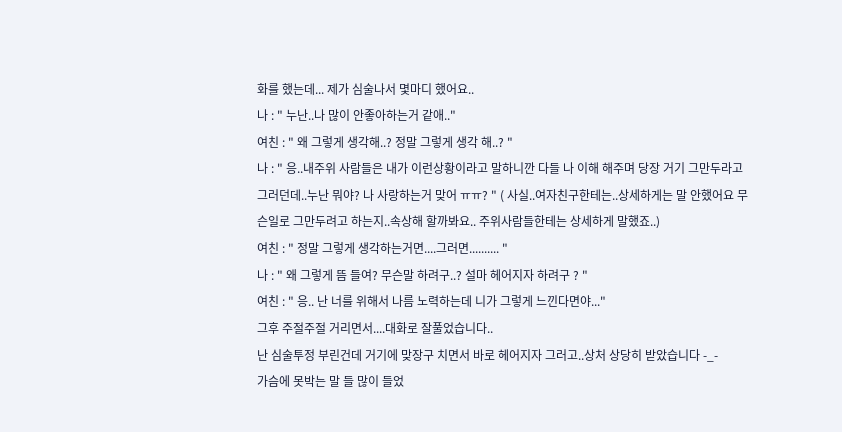화를 했는데... 제가 심술나서 몇마디 했어요..
나 : " 누난..나 많이 안좋아하는거 같애.."
여친 : " 왜 그렇게 생각해..? 정말 그렇게 생각 해..? "
나 : " 응..내주위 사람들은 내가 이런상황이라고 말하니깐 다들 나 이해 해주며 당장 거기 그만두라고
그러던데..누난 뭐야? 나 사랑하는거 맞어 ㅠㅠ? " ( 사실..여자친구한테는..상세하게는 말 안했어요 무슨일로 그만두려고 하는지..속상해 할까봐요.. 주위사람들한테는 상세하게 말했죠..)
여친 : " 정말 그렇게 생각하는거면....그러면.......... "
나 : " 왜 그렇게 뜸 들여? 무슨말 하려구..? 설마 헤어지자 하려구 ? "
여친 : " 응.. 난 너를 위해서 나름 노력하는데 니가 그렇게 느낀다면야..."
그후 주절주절 거리면서....대화로 잘풀었습니다..
난 심술투정 부린건데 거기에 맞장구 치면서 바로 헤어지자 그러고..상처 상당히 받았습니다 -_-
가슴에 못박는 말 들 많이 들었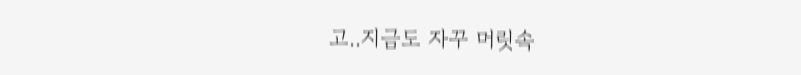고..지금도 자꾸 머릿속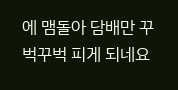에 맴돌아 담배만 꾸벅꾸벅 피게 되네요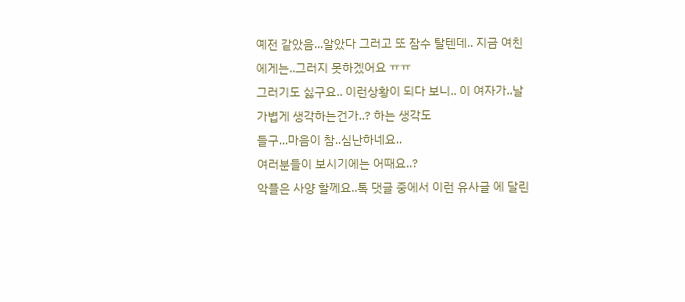예전 같았음...알았다 그러고 또 잠수 탈텐데.. 지금 여친에게는..그러지 못하겠어요 ㅠㅠ
그러기도 싫구요.. 이런상황이 되다 보니.. 이 여자가..날 가볍게 생각하는건가..? 하는 생각도
들구...마음이 참..심난하네요..
여러분들이 보시기에는 어때요..?
악플은 사양 할께요..톡 댓글 중에서 이런 유사글 에 달린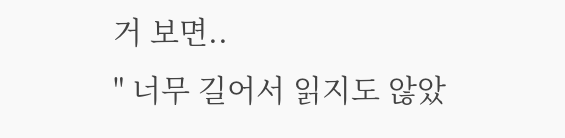거 보면..
" 너무 길어서 읽지도 않았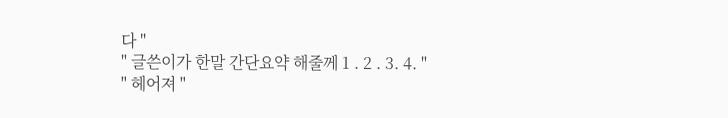다 "
" 글쓴이가 한말 간단요약 해줄께 1 . 2 . 3. 4. "
" 헤어져 "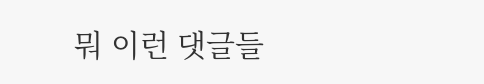뭐 이런 댓글들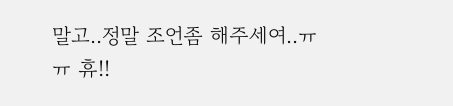말고..정말 조언좀 해주세여..ㅠ ㅠ 휴!!